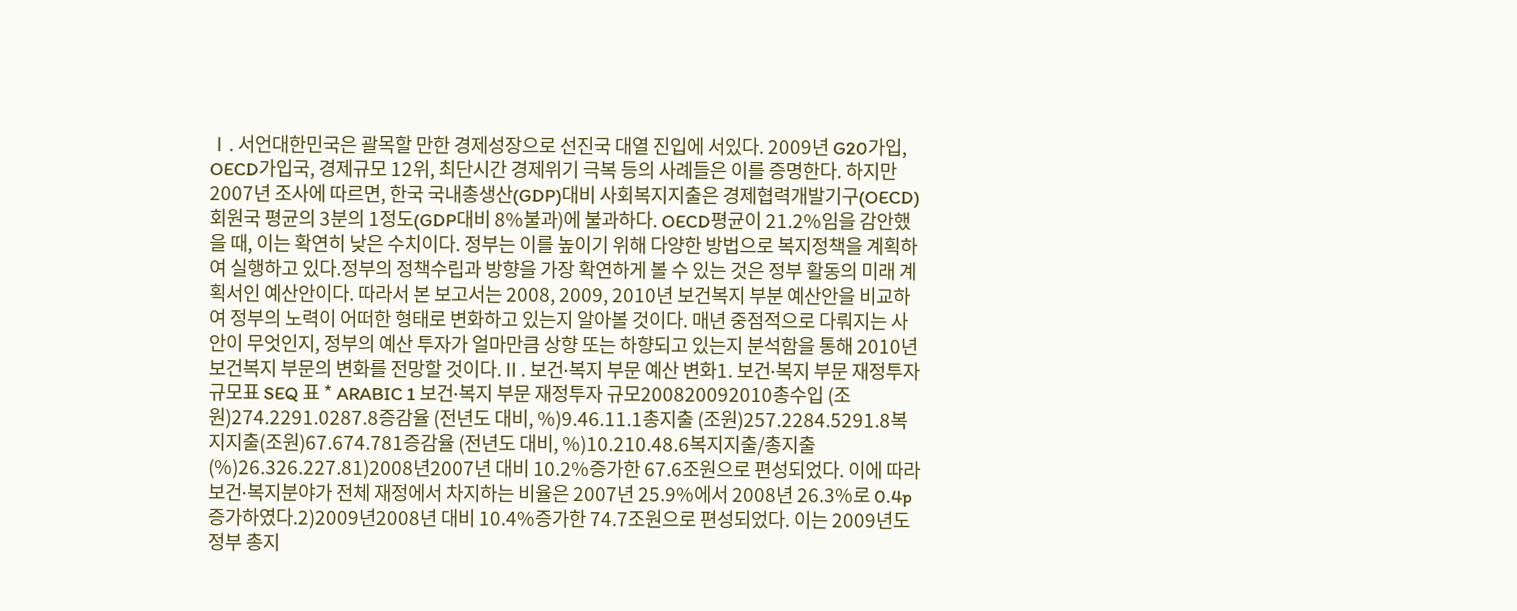Ⅰ. 서언대한민국은 괄목할 만한 경제성장으로 선진국 대열 진입에 서있다. 2009년 G20가입, OECD가입국, 경제규모 12위, 최단시간 경제위기 극복 등의 사례들은 이를 증명한다. 하지만 2007년 조사에 따르면, 한국 국내총생산(GDP)대비 사회복지지출은 경제협력개발기구(OECD)회원국 평균의 3분의 1정도(GDP대비 8%불과)에 불과하다. OECD평균이 21.2%임을 감안했을 때, 이는 확연히 낮은 수치이다. 정부는 이를 높이기 위해 다양한 방법으로 복지정책을 계획하여 실행하고 있다.정부의 정책수립과 방향을 가장 확연하게 볼 수 있는 것은 정부 활동의 미래 계획서인 예산안이다. 따라서 본 보고서는 2008, 2009, 2010년 보건복지 부분 예산안을 비교하여 정부의 노력이 어떠한 형태로 변화하고 있는지 알아볼 것이다. 매년 중점적으로 다뤄지는 사안이 무엇인지, 정부의 예산 투자가 얼마만큼 상향 또는 하향되고 있는지 분석함을 통해 2010년 보건복지 부문의 변화를 전망할 것이다.Ⅱ. 보건∙복지 부문 예산 변화1. 보건∙복지 부문 재정투자 규모표 SEQ 표 * ARABIC 1 보건∙복지 부문 재정투자 규모200820092010총수입 (조원)274.2291.0287.8증감율 (전년도 대비, %)9.46.11.1총지출 (조원)257.2284.5291.8복지지출(조원)67.674.781증감율 (전년도 대비, %)10.210.48.6복지지출/총지출(%)26.326.227.81)2008년2007년 대비 10.2%증가한 67.6조원으로 편성되었다. 이에 따라 보건∙복지분야가 전체 재정에서 차지하는 비율은 2007년 25.9%에서 2008년 26.3%로 0.4p증가하였다.2)2009년2008년 대비 10.4%증가한 74.7조원으로 편성되었다. 이는 2009년도 정부 총지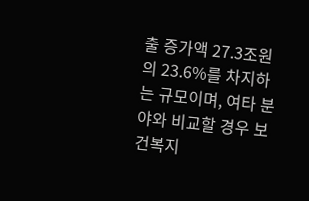출 증가액 27.3조원의 23.6%를 차지하는 규모이며, 여타 분야와 비교할 경우 보건복지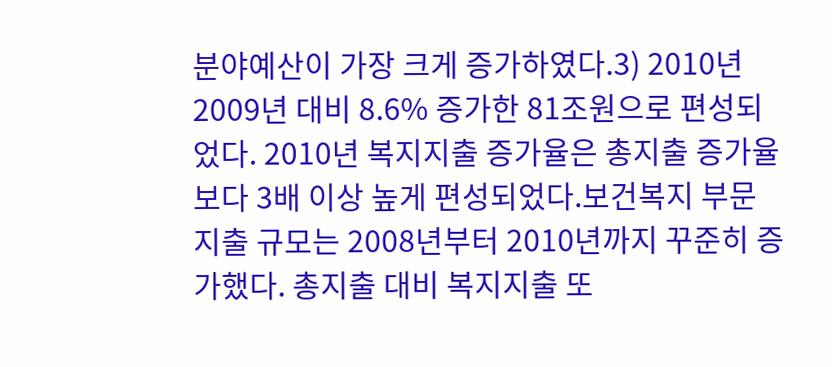분야예산이 가장 크게 증가하였다.3) 2010년2009년 대비 8.6% 증가한 81조원으로 편성되었다. 2010년 복지지출 증가율은 총지출 증가율 보다 3배 이상 높게 편성되었다.보건복지 부문 지출 규모는 2008년부터 2010년까지 꾸준히 증가했다. 총지출 대비 복지지출 또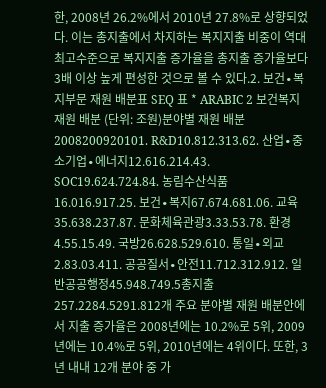한, 2008년 26.2%에서 2010년 27.8%로 상향되었다. 이는 총지출에서 차지하는 복지지출 비중이 역대 최고수준으로 복지지출 증가율을 총지출 증가율보다 3배 이상 높게 편성한 것으로 볼 수 있다.2. 보건∙복지부문 재원 배분표 SEQ 표 * ARABIC 2 보건복지 재원 배분 (단위: 조원)분야별 재원 배분2008200920101. R&D10.812.313.62. 산업∙중소기업∙에너지12.616.214.43. SOC19.624.724.84. 농림수산식품16.016.917.25. 보건∙복지67.674.681.06. 교육35.638.237.87. 문화체육관광3.33.53.78. 환경4.55.15.49. 국방26.628.529.610. 통일∙외교2.83.03.411. 공공질서∙안전11.712.312.912. 일반공공행정45.948.749.5총지출257.2284.5291.812개 주요 분야별 재원 배분안에서 지출 증가율은 2008년에는 10.2%로 5위, 2009년에는 10.4%로 5위, 2010년에는 4위이다. 또한, 3년 내내 12개 분야 중 가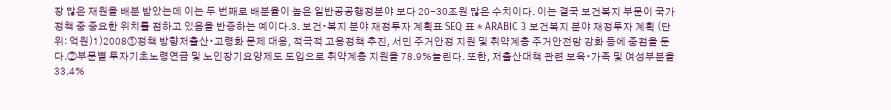장 많은 재원을 배분 받았는데 이는 두 번째로 배분율이 높은 일반공공행정분야 보다 20-30조원 많은 수치이다. 이는 결국 보건복지 부문이 국가정책 중 중요한 위치를 점하고 있음을 반증하는 예이다.3. 보건∙복지 분야 재정투자 계획표 SEQ 표 * ARABIC 3 보건복지 분야 재정투자 계획 (단위: 억원)1)2008①정책 방향저출산∙고령화 문제 대응, 적극적 고용정책 추진, 서민 주거안정 지원 및 취약계층 주거안전망 강화 등에 중점을 둔다.②부문별 투자기초노령연금 및 노인장기요양제도 도입으로 취약계층 지원을 78.9%늘린다. 또한, 저출산대책 관련 보육∙가족 및 여성부분을 33.4%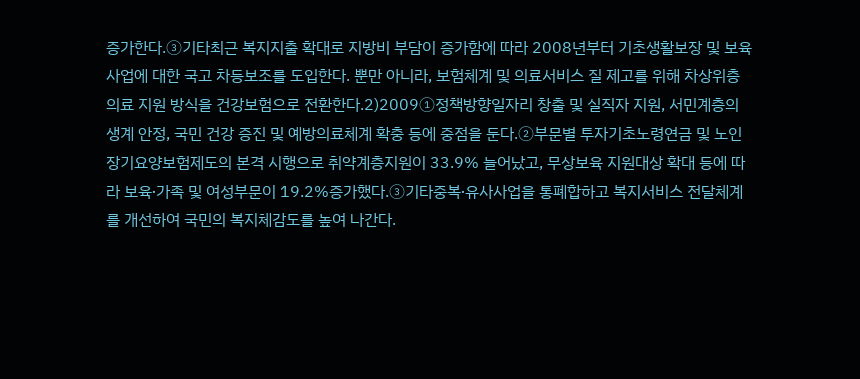증가한다.③기타최근 복지지출 확대로 지방비 부담이 증가함에 따라 2008년부터 기초생활보장 및 보육사업에 대한 국고 차등보조를 도입한다. 뿐만 아니라, 보험체계 및 의료서비스 질 제고를 위해 차상위층 의료 지원 방식을 건강보험으로 전환한다.2)2009①정책방향일자리 창출 및 실직자 지원, 서민계층의 생계 안정, 국민 건강 증진 및 예방의료체계 확충 등에 중점을 둔다.②부문별 투자기초노령연금 및 노인장기요양보험제도의 본격 시행으로 취약계층지원이 33.9% 늘어났고, 무상보육 지원대상 확대 등에 따라 보육∙가족 및 여성부문이 19.2%증가했다.③기타중복∙유사사업을 통폐합하고 복지서비스 전달체계를 개선하여 국민의 복지체감도를 높여 나간다.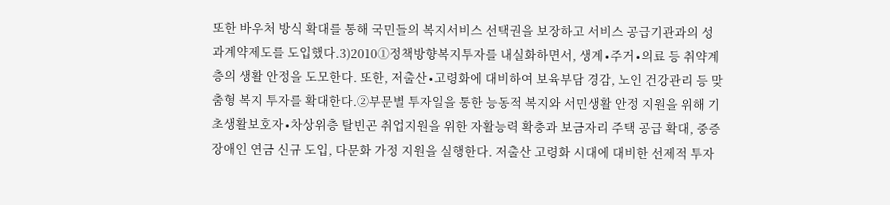또한 바우처 방식 확대를 통해 국민들의 복지서비스 선택권을 보장하고 서비스 공급기관과의 성과계약제도를 도입했다.3)2010①정책방향복지투자를 내실화하면서, 생계∙주거∙의료 등 취약계층의 생활 안정을 도모한다. 또한, 저출산∙고령화에 대비하여 보육부담 경감, 노인 건강관리 등 맞춤형 복지 투자를 확대한다.②부문별 투자일을 통한 능동적 복지와 서민생활 안정 지원을 위해 기초생활보호자∙차상위층 탈빈곤 취업지원을 위한 자활능력 확충과 보금자리 주택 공급 확대, 중증장애인 연금 신규 도입, 다문화 가정 지원을 실행한다. 저출산 고령화 시대에 대비한 선제적 투자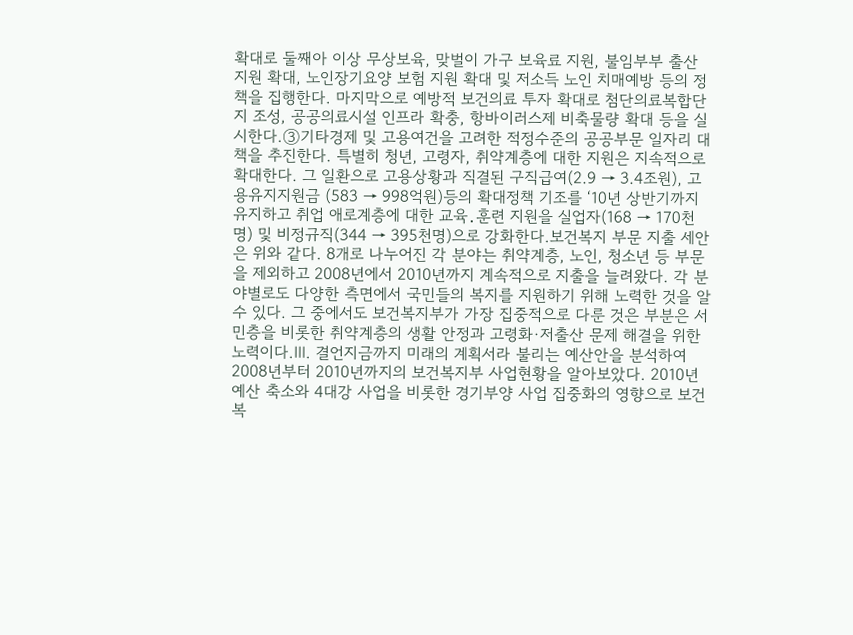확대로 둘째아 이상 무상보육, 맞벌이 가구 보육료 지원, 불임부부 출산 지원 확대, 노인장기요양 보험 지원 확대 및 저소득 노인 치매예방 등의 정책을 집행한다. 마지막으로 예방적 보건의료 투자 확대로 첨단의료복합단지 조성, 공공의료시설 인프라 확충, 항바이러스제 비축물량 확대 등을 실시한다.③기타경제 및 고용여건을 고려한 적정수준의 공공부문 일자리 대책을 추진한다. 특별히 청년, 고령자, 취약계층에 대한 지원은 지속적으로 확대한다. 그 일환으로 고용상황과 직결된 구직급여(2.9 → 3.4조원), 고용유지지원금 (583 → 998억원)등의 확대정책 기조를 ‘10년 상반기까지 유지하고 취업 애로계층에 대한 교육․훈련 지원을 실업자(168 → 170천명) 및 비정규직(344 → 395천명)으로 강화한다.보건복지 부문 지출 세안은 위와 같다. 8개로 나누어진 각 분야는 취약계층, 노인, 청소년 등 부문을 제외하고 2008년에서 2010년까지 계속적으로 지출을 늘려왔다. 각 분야별로도 다양한 측면에서 국민들의 복지를 지원하기 위해 노력한 것을 알 수 있다. 그 중에서도 보건복지부가 가장 집중적으로 다룬 것은 부분은 서민층을 비롯한 취약계층의 생활 안정과 고령화∙저출산 문제 해결을 위한 노력이다.Ⅲ. 결언지금까지 미래의 계획서라 불리는 예산안을 분석하여 2008년부터 2010년까지의 보건복지부 사업현황을 알아보았다. 2010년 예산 축소와 4대강 사업을 비롯한 경기부양 사업 집중화의 영향으로 보건복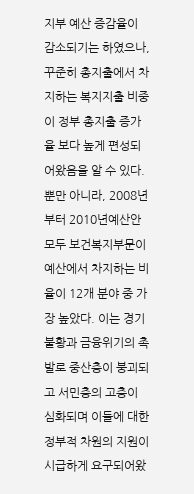지부 예산 증감율이 감소되기는 하였으나, 꾸준히 총지출에서 차지하는 복지지출 비중이 정부 총지출 증가율 보다 높게 편성되어왔음을 알 수 있다. 뿐만 아니라, 2008년부터 2010년예산안 모두 보건복지부문이 예산에서 차지하는 비율이 12개 분야 중 가장 높았다. 이는 경기불황과 금융위기의 촉발로 중산층이 붕괴되고 서민층의 고충이 심화되며 이들에 대한 정부적 차원의 지원이 시급하게 요구되어왔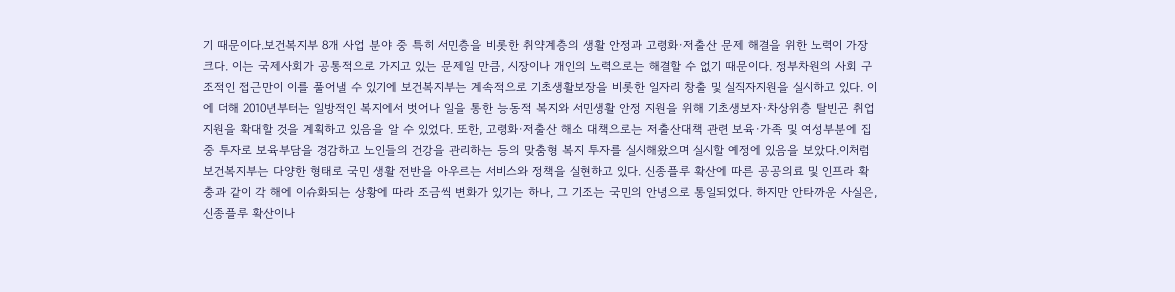기 때문이다.보건복지부 8개 사업 분야 중 특히 서민층을 비롯한 취약계층의 생활 안정과 고령화∙저출산 문제 해결을 위한 노력이 가장 크다. 이는 국제사회가 공통적으로 가지고 있는 문제일 만큼, 시장이나 개인의 노력으로는 해결할 수 없기 때문이다. 정부차원의 사회 구조적인 접근만이 이를 풀어낼 수 있기에 보건복지부는 계속적으로 기초생활보장을 비롯한 일자리 창출 및 실직자지원을 실시하고 있다. 이에 더해 2010년부터는 일방적인 복지에서 벗어나 일을 통한 능동적 복지와 서민생활 안정 지원을 위해 기초생보자∙차상위층 탈빈곤 취업지원을 확대할 것을 계획하고 있음을 알 수 있었다. 또한, 고령화∙저출산 해소 대책으로는 저출산대책 관련 보육∙가족 및 여성부분에 집중 투자로 보육부담을 경감하고 노인들의 건강을 관리하는 등의 맞춤형 복지 투자를 실시해왔으며 실시할 예정에 있음을 보았다.이처럼 보건복지부는 다양한 형태로 국민 생활 전반을 아우르는 서비스와 정책을 실현하고 있다. 신종플루 확산에 따른 공공의료 및 인프라 확충과 같이 각 해에 이슈화되는 상황에 따라 조금씩 변화가 있기는 하나, 그 기조는 국민의 안녕으로 통일되었다. 하지만 안타까운 사실은, 신종플루 확산이나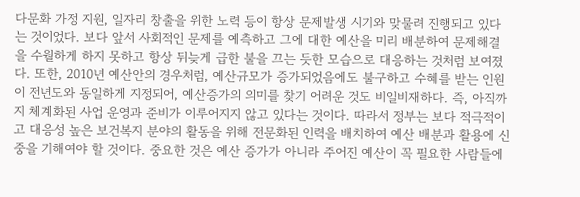다문화 가정 지원, 일자리 창출을 위한 노력 등이 항상 문제발생 시기와 맞물려 진행되고 있다는 것이었다. 보다 앞서 사회적인 문제를 예측하고 그에 대한 예산을 미리 배분하여 문제해결을 수월하게 하지 못하고 항상 뒤늦게 급한 불을 끄는 듯한 모습으로 대응하는 것처럼 보여졌다. 또한, 2010년 예산안의 경우처럼, 예산규모가 증가되었음에도 불구하고 수혜를 받는 인원이 전년도와 동일하게 지정되어, 예산증가의 의미를 찾기 어려운 것도 비일비재하다. 즉, 아직까지 체계화된 사업 운영과 준비가 이루어지지 않고 있다는 것이다. 따라서 정부는 보다 적극적이고 대응성 높은 보건복지 분야의 활동을 위해 전문화된 인력을 배치하여 예산 배분과 활용에 신중을 기해여야 할 것이다. 중요한 것은 예산 증가가 아니라 주어진 예산이 꼭 필요한 사람들에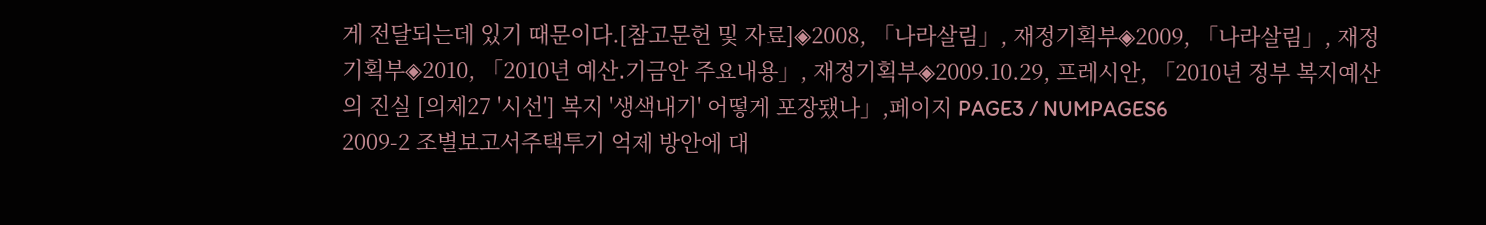게 전달되는데 있기 때문이다.[참고문헌 및 자료]◈2008, 「나라살림」, 재정기획부◈2009, 「나라살림」, 재정기획부◈2010, 「2010년 예산․기금안 주요내용」, 재정기획부◈2009.10.29, 프레시안, 「2010년 정부 복지예산의 진실 [의제27 '시선'] 복지 '생색내기' 어떻게 포장됐나」,페이지 PAGE3 / NUMPAGES6
2009-2 조별보고서주택투기 억제 방안에 대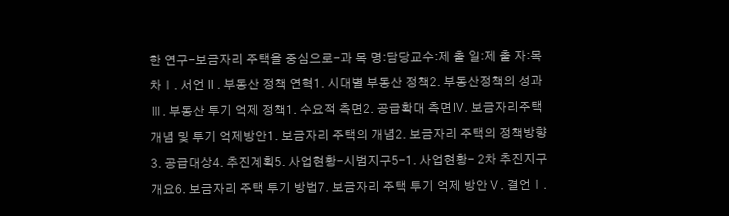한 연구-보금자리 주택을 중심으로-과 목 명:담당교수:제 출 일:제 출 자:목 차Ⅰ. 서언Ⅱ. 부동산 정책 연혁1. 시대별 부동산 정책2. 부동산정책의 성과Ⅲ. 부동산 투기 억제 정책1. 수요적 측면2. 공급확대 측면Ⅳ. 보금자리주택 개념 및 투기 억제방안1. 보금자리 주택의 개념2. 보금자리 주택의 정책방향3. 공급대상4. 추진계획5. 사업현황-시범지구5-1. 사업현황- 2차 추진지구개요6. 보금자리 주택 투기 방법7. 보금자리 주택 투기 억제 방안Ⅴ. 결언Ⅰ.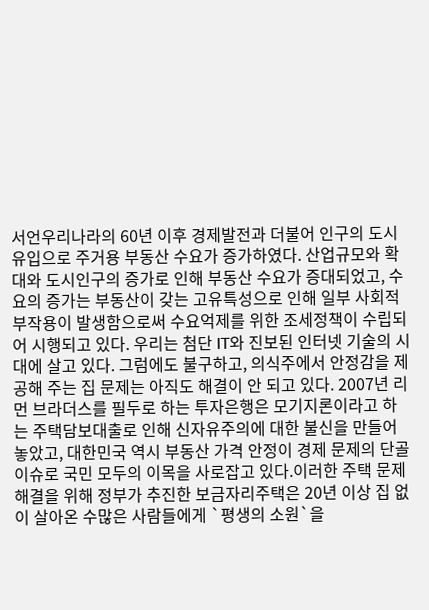서언우리나라의 60년 이후 경제발전과 더불어 인구의 도시유입으로 주거용 부동산 수요가 증가하였다. 산업규모와 확대와 도시인구의 증가로 인해 부동산 수요가 증대되었고, 수요의 증가는 부동산이 갖는 고유특성으로 인해 일부 사회적 부작용이 발생함으로써 수요억제를 위한 조세정책이 수립되어 시행되고 있다. 우리는 첨단 IT와 진보된 인터넷 기술의 시대에 살고 있다. 그럼에도 불구하고, 의식주에서 안정감을 제공해 주는 집 문제는 아직도 해결이 안 되고 있다. 2007년 리먼 브라더스를 필두로 하는 투자은행은 모기지론이라고 하는 주택담보대출로 인해 신자유주의에 대한 불신을 만들어놓았고, 대한민국 역시 부동산 가격 안정이 경제 문제의 단골 이슈로 국민 모두의 이목을 사로잡고 있다.이러한 주택 문제 해결을 위해 정부가 추진한 보금자리주택은 20년 이상 집 없이 살아온 수많은 사람들에게 `평생의 소원`을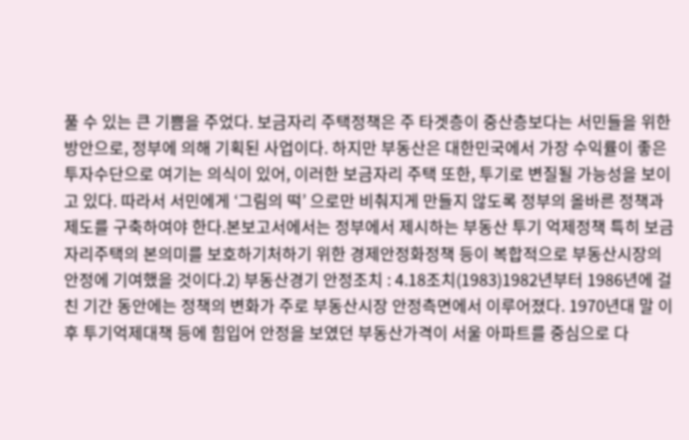풀 수 있는 큰 기쁨을 주었다. 보금자리 주택정책은 주 타겟층이 중산층보다는 서민들을 위한 방안으로, 정부에 의해 기획된 사업이다. 하지만 부동산은 대한민국에서 가장 수익률이 좋은 투자수단으로 여기는 의식이 있어, 이러한 보금자리 주택 또한, 투기로 변질될 가능성을 보이고 있다. 따라서 서민에게 ‘그림의 떡’ 으로만 비춰지게 만들지 않도록 정부의 올바른 정책과 제도를 구축하여야 한다.본보고서에서는 정부에서 제시하는 부동산 투기 억제정책 특히 보금자리주택의 본의미를 보호하기처하기 위한 경제안정화정책 등이 복합적으로 부동산시장의 안정에 기여했을 것이다.2) 부동산경기 안정조치 : 4.18조치(1983)1982년부터 1986년에 걸친 기간 동안에는 정책의 변화가 주로 부동산시장 안정측면에서 이루어졌다. 1970년대 말 이후 투기억제대책 등에 힘입어 안정을 보였던 부동산가격이 서울 아파트를 중심으로 다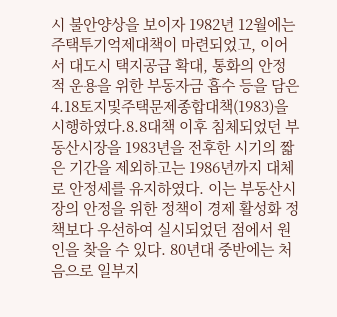시 불안양상을 보이자 1982년 12월에는 주택투기억제대책이 마련되었고, 이어서 대도시 택지공급 확대, 통화의 안정적 운용을 위한 부동자금 흡수 등을 담은 4.18토지및주택문제종합대책(1983)을 시행하였다.8.8대책 이후 침체되었던 부동산시장을 1983년을 전후한 시기의 짧은 기간을 제외하고는 1986년까지 대체로 안정세를 유지하였다. 이는 부동산시장의 안정을 위한 정책이 경제 활성화 정책보다 우선하여 실시되었던 점에서 원인을 찾을 수 있다. 80년대 중반에는 처음으로 일부지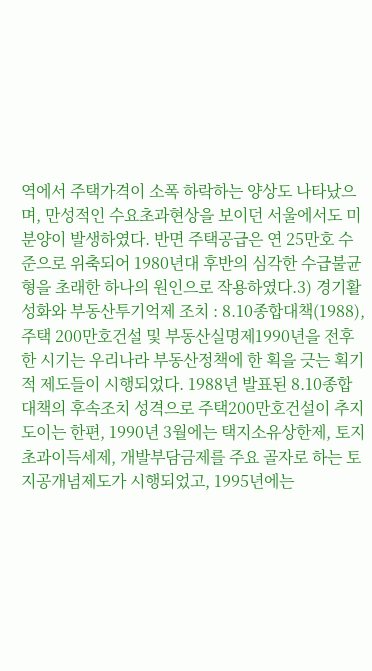역에서 주택가격이 소폭 하락하는 양상도 나타났으며, 만성적인 수요초과현상을 보이던 서울에서도 미분양이 발생하였다. 반면 주택공급은 연 25만호 수준으로 위축되어 1980년대 후반의 심각한 수급불균형을 초래한 하나의 원인으로 작용하였다.3) 경기활성화와 부동산투기억제 조치 : 8.10종합대책(1988), 주택 200만호건설 및 부동산실명제1990년을 전후한 시기는 우리나라 부동산정책에 한 획을 긋는 획기적 제도들이 시행되었다. 1988년 발표된 8.10종합대책의 후속조치 성격으로 주택200만호건설이 추지도이는 한편, 1990년 3월에는 택지소유상한제, 토지초과이득세제, 개발부담금제를 주요 골자로 하는 토지공개념제도가 시행되었고, 1995년에는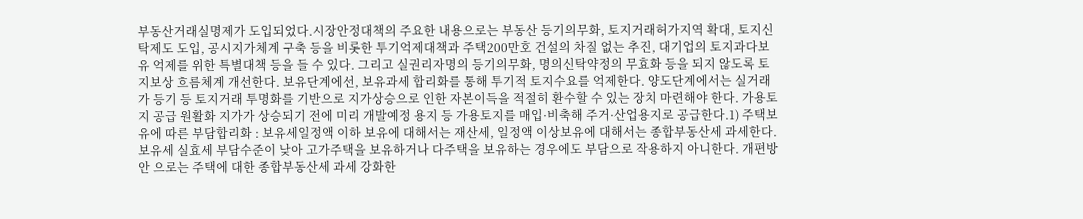부동산거래실명제가 도입되었다.시장안정대책의 주요한 내용으로는 부동산 등기의무화, 토지거래허가지역 확대, 토지신탁제도 도입, 공시지가체계 구축 등을 비롯한 투기억제대책과 주택200만호 건설의 차질 없는 추진, 대기업의 토지과다보유 억제를 위한 특별대책 등을 들 수 있다. 그리고 실권리자명의 등기의무화, 명의신탁약정의 무효화 등을 되지 않도록 토지보상 흐름체계 개선한다. 보유단계에선, 보유과세 합리화를 통해 투기적 토지수요를 억제한다. 양도단계에서는 실거래가 등기 등 토지거래 투명화를 기반으로 지가상승으로 인한 자본이득을 적절히 환수할 수 있는 장치 마련해야 한다. 가용토지 공급 원활화 지가가 상승되기 전에 미리 개발예정 용지 등 가용토지를 매입·비축해 주거·산업용지로 공급한다.1) 주택보유에 따른 부담합리화 : 보유세일정액 이하 보유에 대해서는 재산세, 일정액 이상보유에 대해서는 종합부동산세 과세한다. 보유세 실효세 부담수준이 낮아 고가주택을 보유하거나 다주택을 보유하는 경우에도 부담으로 작용하지 아니한다. 개편방안 으로는 주택에 대한 종합부동산세 과세 강화한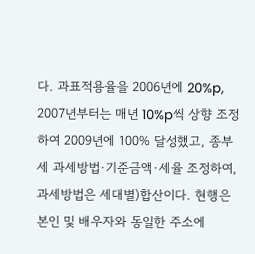다. 과표적용율을 2006년에 20%p, 2007년부터는 매년 10%p씩 상향 조정하여 2009년에 100% 달성했고, 종부세 과세방법·기준금액·세율 조정하여, 과세방법은 세대별)합산이다. 현행은 본인 및 배우자와 동일한 주소에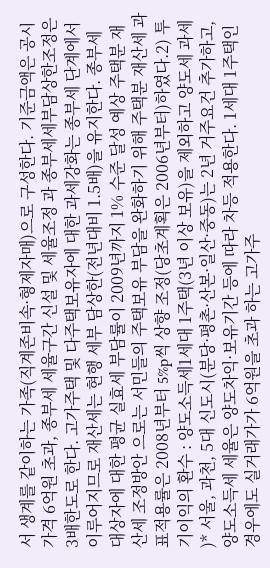서 생계를 같이하는 가족(직계존비속·형제자매)으로 구성한다. 기준금액은 공시가격 6억원 초과, 종부세 세율구간 신설 및 세율조정 과 종부세세부담상한조정은 3배한도로 한다. 고가주택 및 다주택보유자에 대한 과세강화는 종부세 단계에서 이루어지므로 재산세는 현행 세부 담상한(전년대비 1.5배)을 유지한다. 종부세 대상자에 대한 평균 실효세 부담률이 2009년까지 1% 수준 달성 예상 주택분 재산세 조정방안 으로는 서민들의 주택보유 부담을 완화하기 위해 주택분 재산세 과표적용률은 2008년부터 5%p씩 상향 조정(당초계획은 2006년부터)하였다.2) 투기이익의 환수 : 양도소득세1세대 1주택(3년 이상 보유)을 제외하고 양도세 과세 )* 서울, 과천, 5대 신도시(분당·평촌·산본·일산·중동)는 2년 거주요건 추가하고, 양도소득세 세율은 양도차익·보유기간 등에 따라 차등 적용한다. 1세대 1주택인 경우에도 실거래가가 6억원을 초과 하는 고가주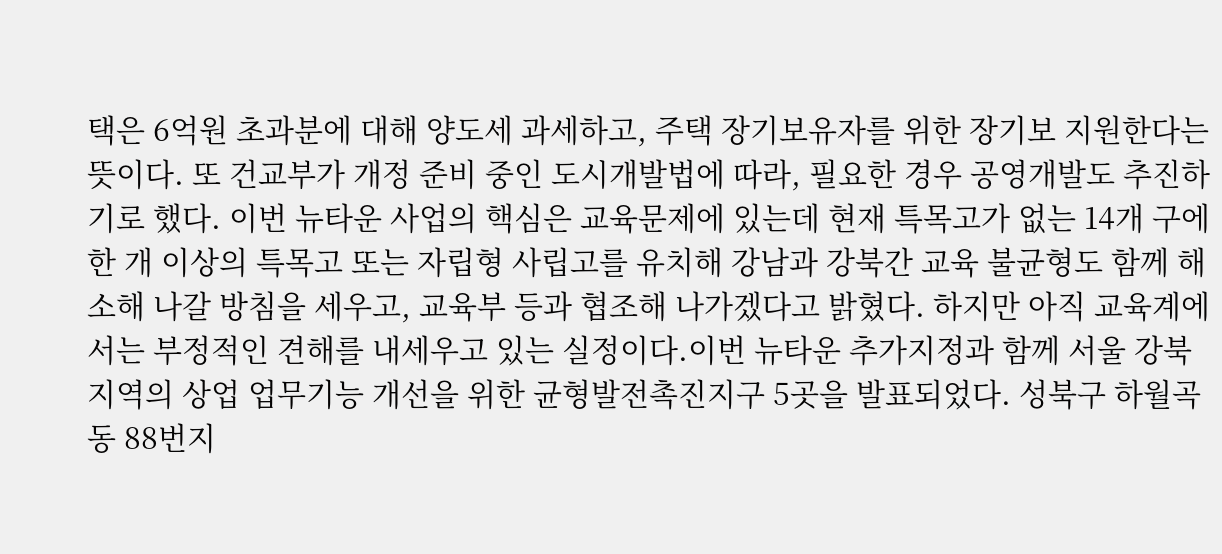택은 6억원 초과분에 대해 양도세 과세하고, 주택 장기보유자를 위한 장기보 지원한다는 뜻이다. 또 건교부가 개정 준비 중인 도시개발법에 따라, 필요한 경우 공영개발도 추진하기로 했다. 이번 뉴타운 사업의 핵심은 교육문제에 있는데 현재 특목고가 없는 14개 구에 한 개 이상의 특목고 또는 자립형 사립고를 유치해 강남과 강북간 교육 불균형도 함께 해소해 나갈 방침을 세우고, 교육부 등과 협조해 나가겠다고 밝혔다. 하지만 아직 교육계에서는 부정적인 견해를 내세우고 있는 실정이다.이번 뉴타운 추가지정과 함께 서울 강북지역의 상업 업무기능 개선을 위한 균형발전촉진지구 5곳을 발표되었다. 성북구 하월곡동 88번지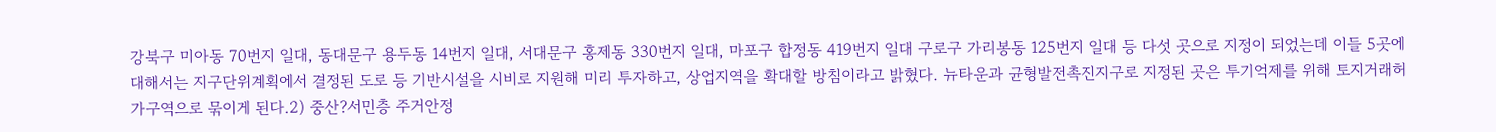강북구 미아동 70번지 일대, 동대문구 용두동 14번지 일대, 서대문구 홍제동 330번지 일대, 마포구 합정동 419번지 일대 구로구 가리봉동 125번지 일대 등 다섯 곳으로 지정이 되었는데 이들 5곳에 대해서는 지구단위계획에서 결정된 도로 등 기반시설을 시비로 지원해 미리 투자하고, 상업지역을 확대할 방침이라고 밝혔다. 뉴타운과 균형발전촉진지구로 지정된 곳은 투기억제를 위해 토지거래허가구역으로 묶이게 된다.2) 중산?서민층 주거안정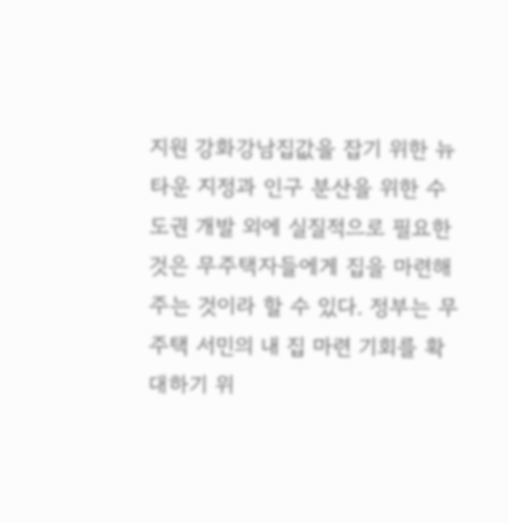지원 강화강남집값을 잡기 위한 뉴타운 지정과 인구 분산을 위한 수도권 개발 외에 실질적으로 필요한 것은 무주택자들에게 집을 마련해 주는 것이라 할 수 있다. 정부는 무주택 서민의 내 집 마련 기회를 확대하기 위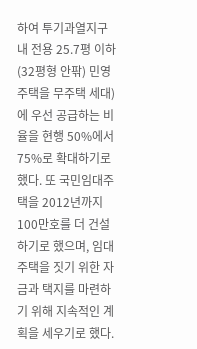하여 투기과열지구내 전용 25.7평 이하(32평형 안팎) 민영주택을 무주택 세대)에 우선 공급하는 비율을 현행 50%에서 75%로 확대하기로 했다. 또 국민임대주택을 2012년까지 100만호를 더 건설하기로 했으며, 임대주택을 짓기 위한 자금과 택지를 마련하기 위해 지속적인 계획을 세우기로 했다.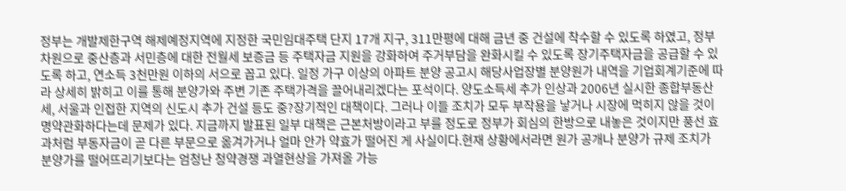정부는 개발제한구역 해제예정지역에 지정한 국민임대주택 단지 17개 지구, 311만평에 대해 금년 중 건설에 착수할 수 있도록 하였고, 정부차원으로 중산층과 서민층에 대한 전월세 보증금 등 주택자금 지원을 강화하여 주거부담을 완화시킬 수 있도록 장기주택자금을 공급할 수 있도록 하고, 연소득 3천만원 이하의 서으로 꼽고 있다. 일정 가구 이상의 아파트 분양 공고시 해당사업장별 분양원가 내역을 기업회계기준에 따라 상세히 밝히고 이를 통해 분양가와 주변 기존 주택가격을 끌어내리겠다는 포석이다. 양도소득세 추가 인상과 2006년 실시한 종합부동산세, 서울과 인접한 지역의 신도시 추가 건설 등도 중?장기적인 대책이다. 그러나 이들 조치가 모두 부작용을 낳거나 시장에 먹히지 않을 것이 명약관화하다는데 문제가 있다. 지금까지 발표된 일부 대책은 근본처방이라고 부를 정도로 정부가 회심의 한방으로 내놓은 것이지만 풍선 효과처럼 부동자금이 곧 다른 부문으로 옮겨가거나 얼마 안가 약효가 떨어진 게 사실이다.현재 상황에서라면 원가 공개나 분양가 규제 조치가 분양가를 떨어뜨리기보다는 엄청난 청약경쟁 과열현상을 가져올 가능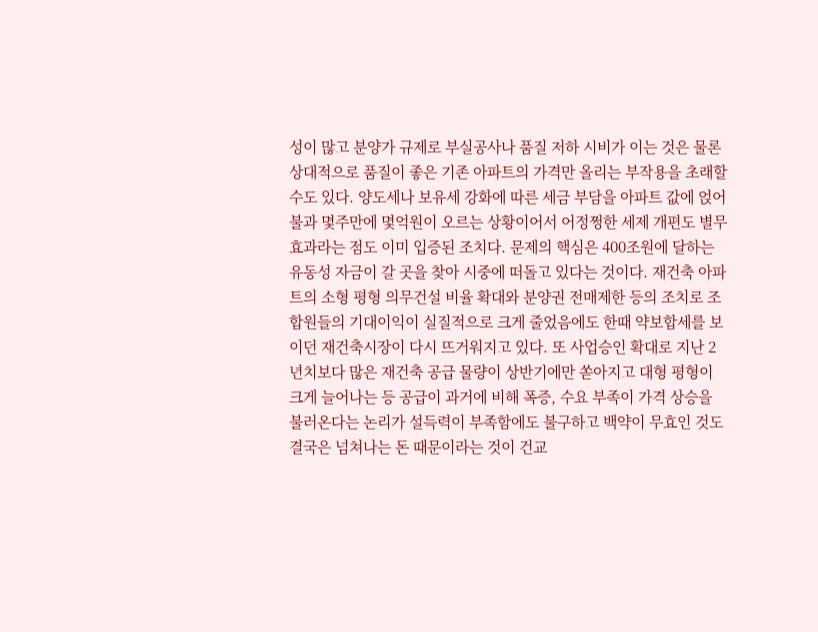성이 많고 분양가 규제로 부실공사나 품질 저하 시비가 이는 것은 물론 상대적으로 품질이 좋은 기존 아파트의 가격만 올리는 부작용을 초래할 수도 있다. 양도세나 보유세 강화에 따른 세금 부담을 아파트 값에 얹어 불과 몇주만에 몇억원이 오르는 상황이어서 어정쩡한 세제 개편도 별무효과라는 점도 이미 입증된 조치다. 문제의 핵심은 400조원에 달하는 유동성 자금이 갈 곳을 찾아 시중에 떠돌고 있다는 것이다. 재건축 아파트의 소형 평형 의무건설 비율 확대와 분양권 전매제한 등의 조치로 조합원들의 기대이익이 실질적으로 크게 줄었음에도 한때 약보합세를 보이던 재건축시장이 다시 뜨거워지고 있다. 또 사업승인 확대로 지난 2년치보다 많은 재건축 공급 물량이 상반기에만 쏟아지고 대형 평형이 크게 늘어나는 등 공급이 과거에 비해 폭증, 수요 부족이 가격 상승을 불러온다는 논리가 설득력이 부족함에도 불구하고 백약이 무효인 것도 결국은 넘쳐나는 돈 때문이라는 것이 건교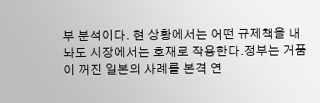부 분석이다. 현 상황에서는 어떤 규제책을 내놔도 시장에서는 호재로 작용한다.정부는 거품이 꺼진 일본의 사례를 본격 연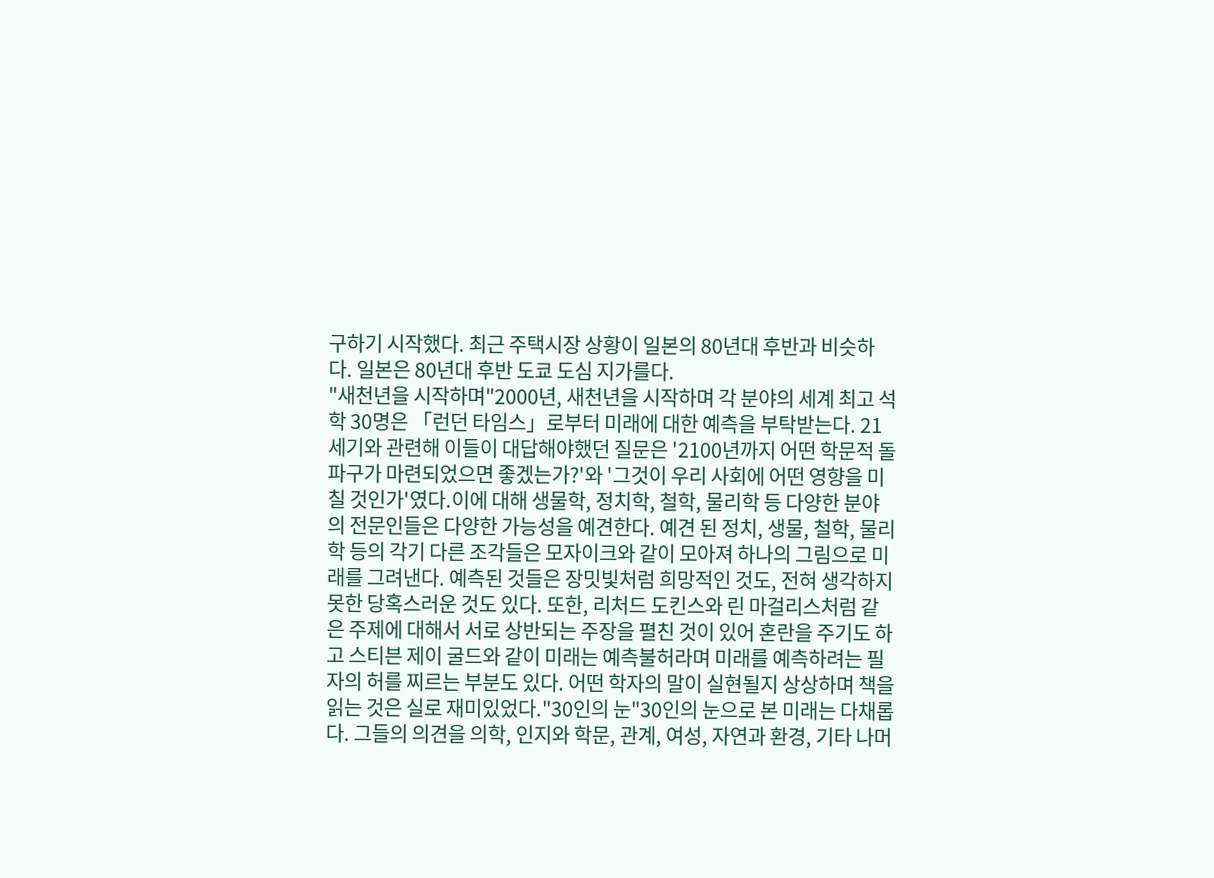구하기 시작했다. 최근 주택시장 상황이 일본의 80년대 후반과 비슷하다. 일본은 80년대 후반 도쿄 도심 지가를다.
"새천년을 시작하며"2000년, 새천년을 시작하며 각 분야의 세계 최고 석학 30명은 「런던 타임스」로부터 미래에 대한 예측을 부탁받는다. 21세기와 관련해 이들이 대답해야했던 질문은 '2100년까지 어떤 학문적 돌파구가 마련되었으면 좋겠는가?'와 '그것이 우리 사회에 어떤 영향을 미칠 것인가'였다.이에 대해 생물학, 정치학, 철학, 물리학 등 다양한 분야의 전문인들은 다양한 가능성을 예견한다. 예견 된 정치, 생물, 철학, 물리학 등의 각기 다른 조각들은 모자이크와 같이 모아져 하나의 그림으로 미래를 그려낸다. 예측된 것들은 장밋빛처럼 희망적인 것도, 전혀 생각하지 못한 당혹스러운 것도 있다. 또한, 리처드 도킨스와 린 마걸리스처럼 같은 주제에 대해서 서로 상반되는 주장을 펼친 것이 있어 혼란을 주기도 하고 스티븐 제이 굴드와 같이 미래는 예측불허라며 미래를 예측하려는 필자의 허를 찌르는 부분도 있다. 어떤 학자의 말이 실현될지 상상하며 책을 읽는 것은 실로 재미있었다."30인의 눈"30인의 눈으로 본 미래는 다채롭다. 그들의 의견을 의학, 인지와 학문, 관계, 여성, 자연과 환경, 기타 나머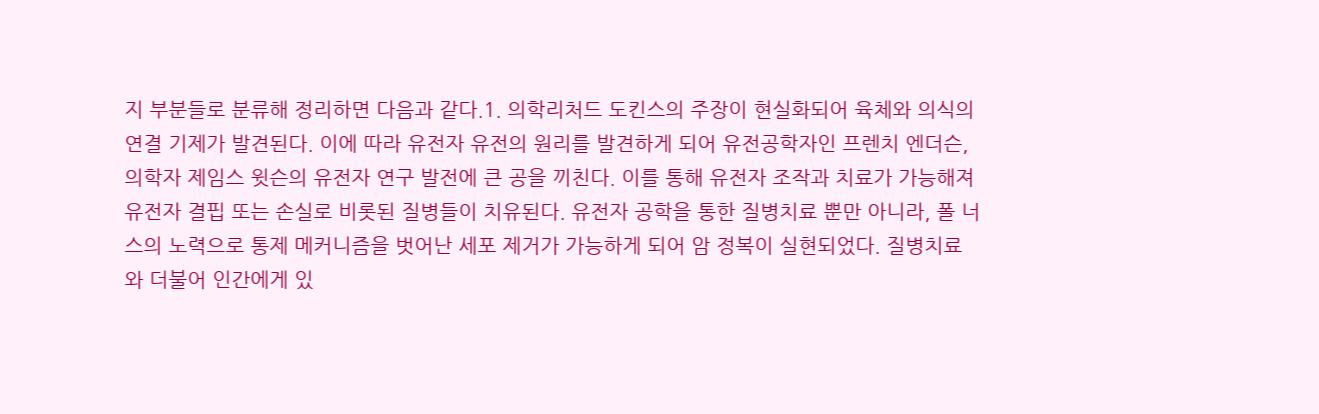지 부분들로 분류해 정리하면 다음과 같다.1. 의학리처드 도킨스의 주장이 현실화되어 육체와 의식의 연결 기제가 발견된다. 이에 따라 유전자 유전의 원리를 발견하게 되어 유전공학자인 프렌치 엔더슨, 의학자 제임스 윗슨의 유전자 연구 발전에 큰 공을 끼친다. 이를 통해 유전자 조작과 치료가 가능해져 유전자 결핍 또는 손실로 비롯된 질병들이 치유된다. 유전자 공학을 통한 질병치료 뿐만 아니라, 폴 너스의 노력으로 통제 메커니즘을 벗어난 세포 제거가 가능하게 되어 암 정복이 실현되었다. 질병치료와 더불어 인간에게 있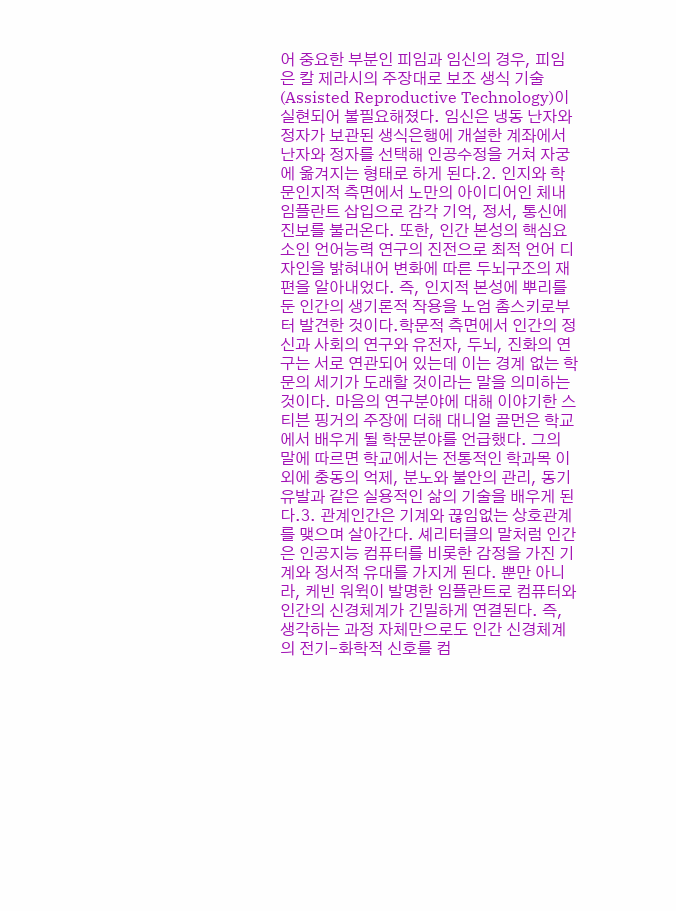어 중요한 부분인 피임과 임신의 경우, 피임은 칼 제라시의 주장대로 보조 생식 기술(Assisted Reproductive Technology)이 실현되어 불필요해졌다. 임신은 냉동 난자와 정자가 보관된 생식은행에 개설한 계좌에서 난자와 정자를 선택해 인공수정을 거쳐 자궁에 옮겨지는 형태로 하게 된다.2. 인지와 학문인지적 측면에서 노만의 아이디어인 체내 임플란트 삽입으로 감각 기억, 정서, 통신에 진보를 불러온다. 또한, 인간 본성의 핵심요소인 언어능력 연구의 진전으로 최적 언어 디자인을 밝혀내어 변화에 따른 두뇌구조의 재편을 알아내었다. 즉, 인지적 본성에 뿌리를 둔 인간의 생기론적 작용을 노엄 촘스키로부터 발견한 것이다.학문적 측면에서 인간의 정신과 사회의 연구와 유전자, 두뇌, 진화의 연구는 서로 연관되어 있는데 이는 경계 없는 학문의 세기가 도래할 것이라는 말을 의미하는 것이다. 마음의 연구분야에 대해 이야기한 스티븐 핑거의 주장에 더해 대니얼 골먼은 학교에서 배우게 될 학문분야를 언급했다. 그의 말에 따르면 학교에서는 전통적인 학과목 이외에 충동의 억제, 분노와 불안의 관리, 동기유발과 같은 실용적인 삶의 기술을 배우게 된다.3. 관계인간은 기계와 끊임없는 상호관계를 맺으며 살아간다. 셰리터클의 말처럼 인간은 인공지능 컴퓨터를 비롯한 감정을 가진 기계와 정서적 유대를 가지게 된다. 뿐만 아니라, 케빈 워윅이 발명한 임플란트로 컴퓨터와 인간의 신경체계가 긴밀하게 연결된다. 즉, 생각하는 과정 자체만으로도 인간 신경체계의 전기-화학적 신호를 컴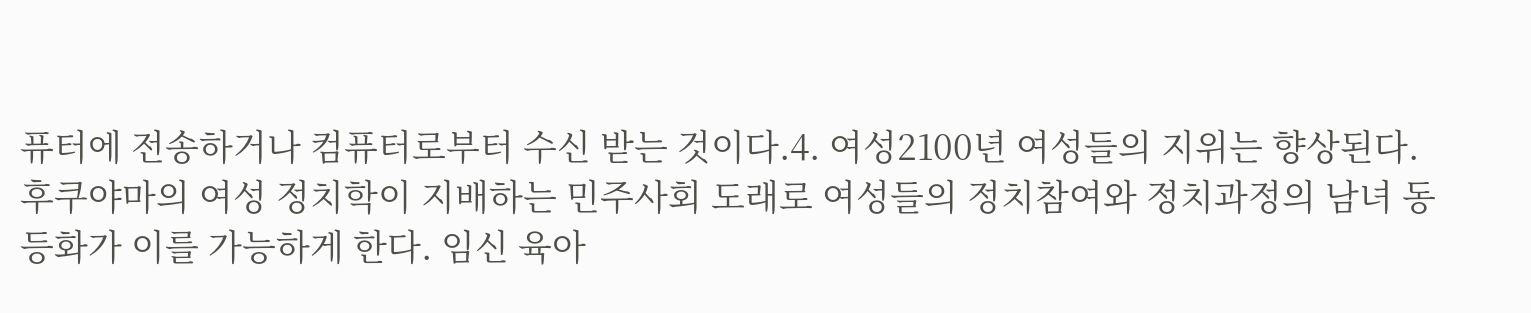퓨터에 전송하거나 컴퓨터로부터 수신 받는 것이다.4. 여성2100년 여성들의 지위는 향상된다. 후쿠야마의 여성 정치학이 지배하는 민주사회 도래로 여성들의 정치참여와 정치과정의 남녀 동등화가 이를 가능하게 한다. 임신 육아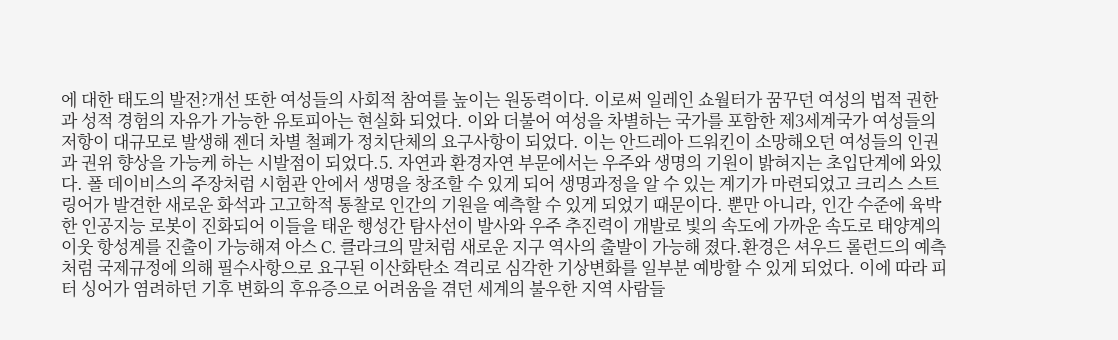에 대한 태도의 발전?개선 또한 여성들의 사회적 참여를 높이는 원동력이다. 이로써 일레인 쇼월터가 꿈꾸던 여성의 법적 권한과 성적 경험의 자유가 가능한 유토피아는 현실화 되었다. 이와 더불어 여성을 차별하는 국가를 포함한 제3세계국가 여성들의 저항이 대규모로 발생해 젠더 차별 철폐가 정치단체의 요구사항이 되었다. 이는 안드레아 드워킨이 소망해오던 여성들의 인권과 권위 향상을 가능케 하는 시발점이 되었다.5. 자연과 환경자연 부문에서는 우주와 생명의 기원이 밝혀지는 초입단계에 와있다. 폴 데이비스의 주장처럼 시험관 안에서 생명을 창조할 수 있게 되어 생명과정을 알 수 있는 계기가 마련되었고 크리스 스트링어가 발견한 새로운 화석과 고고학적 통찰로 인간의 기원을 예측할 수 있게 되었기 때문이다. 뿐만 아니라, 인간 수준에 육박한 인공지능 로봇이 진화되어 이들을 태운 행성간 탐사선이 발사와 우주 추진력이 개발로 빛의 속도에 가까운 속도로 태양계의 이웃 항성계를 진출이 가능해져 아스 C. 클라크의 말처럼 새로운 지구 역사의 출발이 가능해 졌다.환경은 셔우드 롤런드의 예측처럼 국제규정에 의해 필수사항으로 요구된 이산화탄소 격리로 심각한 기상변화를 일부분 예방할 수 있게 되었다. 이에 따라 피터 싱어가 염려하던 기후 변화의 후유증으로 어려움을 겪던 세계의 불우한 지역 사람들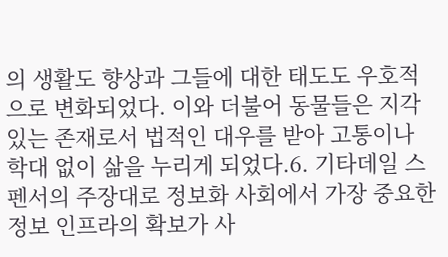의 생활도 향상과 그들에 대한 태도도 우호적으로 변화되었다. 이와 더불어 동물들은 지각 있는 존재로서 법적인 대우를 받아 고통이나 학대 없이 삶을 누리게 되었다.6. 기타데일 스펜서의 주장대로 정보화 사회에서 가장 중요한 정보 인프라의 확보가 사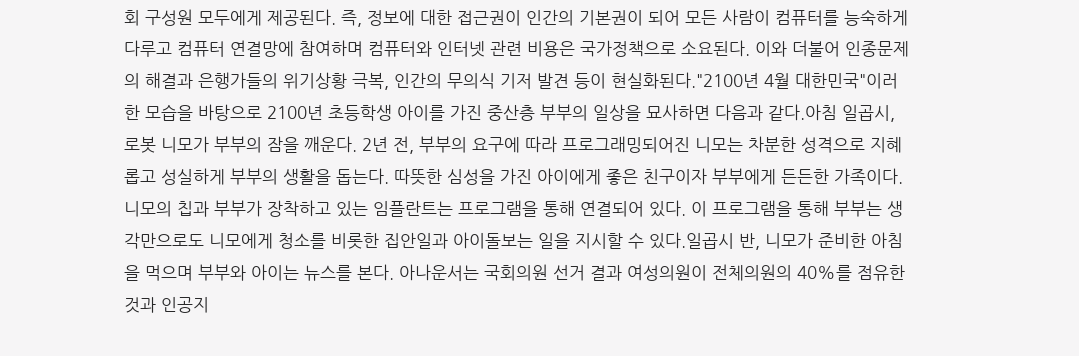회 구성원 모두에게 제공된다. 즉, 정보에 대한 접근권이 인간의 기본권이 되어 모든 사람이 컴퓨터를 능숙하게 다루고 컴퓨터 연결망에 참여하며 컴퓨터와 인터넷 관련 비용은 국가정책으로 소요된다. 이와 더불어 인종문제의 해결과 은행가들의 위기상황 극복, 인간의 무의식 기저 발견 등이 현실화된다."2100년 4월 대한민국"이러한 모습을 바탕으로 2100년 초등학생 아이를 가진 중산층 부부의 일상을 묘사하면 다음과 같다.아침 일곱시, 로봇 니모가 부부의 잠을 깨운다. 2년 전, 부부의 요구에 따라 프로그래밍되어진 니모는 차분한 성격으로 지혜롭고 성실하게 부부의 생활을 돕는다. 따뜻한 심성을 가진 아이에게 좋은 친구이자 부부에게 든든한 가족이다. 니모의 칩과 부부가 장착하고 있는 임플란트는 프로그램을 통해 연결되어 있다. 이 프로그램을 통해 부부는 생각만으로도 니모에게 청소를 비롯한 집안일과 아이돌보는 일을 지시할 수 있다.일곱시 반, 니모가 준비한 아침을 먹으며 부부와 아이는 뉴스를 본다. 아나운서는 국회의원 선거 결과 여성의원이 전체의원의 40%를 점유한 것과 인공지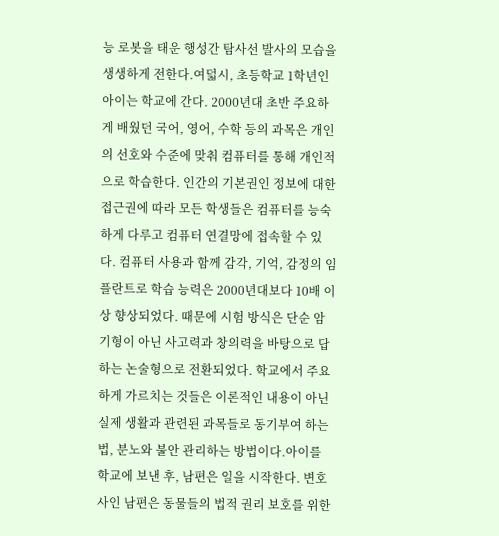능 로봇을 태운 행성간 탐사선 발사의 모습을 생생하게 전한다.여덟시, 초등학교 1학년인 아이는 학교에 간다. 2000년대 초반 주요하게 배웠던 국어, 영어, 수학 등의 과목은 개인의 선호와 수준에 맞춰 컴퓨터를 통해 개인적으로 학습한다. 인간의 기본권인 정보에 대한 접근권에 따라 모든 학생들은 컴퓨터를 능숙하게 다루고 컴퓨터 연결망에 접속할 수 있다. 컴퓨터 사용과 함께 감각, 기억, 감정의 임플란트로 학습 능력은 2000년대보다 10배 이상 향상되었다. 때문에 시험 방식은 단순 암기형이 아닌 사고력과 창의력을 바탕으로 답하는 논술형으로 전환되었다. 학교에서 주요하게 가르치는 것들은 이론적인 내용이 아닌 실제 생활과 관련된 과목들로 동기부여 하는 법, 분노와 불안 관리하는 방법이다.아이를 학교에 보낸 후, 남편은 일을 시작한다. 변호사인 남편은 동물들의 법적 권리 보호를 위한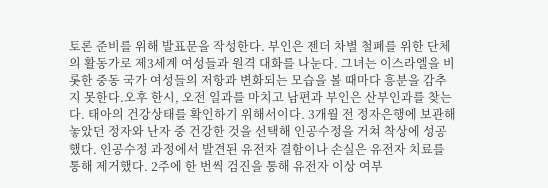토론 준비를 위해 발표문을 작성한다. 부인은 젠더 차별 철폐를 위한 단체의 활동가로 제3세계 여성들과 원격 대화를 나눈다. 그녀는 이스라엘을 비롯한 중동 국가 여성들의 저항과 변화되는 모습을 볼 때마다 흥분을 감추지 못한다.오후 한시, 오전 일과를 마치고 남편과 부인은 산부인과를 찾는다. 태아의 건강상태를 확인하기 위해서이다. 3개월 전 정자은행에 보관해 놓았던 정자와 난자 중 건강한 것을 선택해 인공수정을 거쳐 착상에 성공했다. 인공수정 과정에서 발견된 유전자 결함이나 손실은 유전자 치료를 통해 제거했다. 2주에 한 번씩 검진을 통해 유전자 이상 여부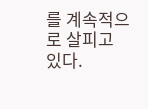를 계속적으로 살피고 있다.